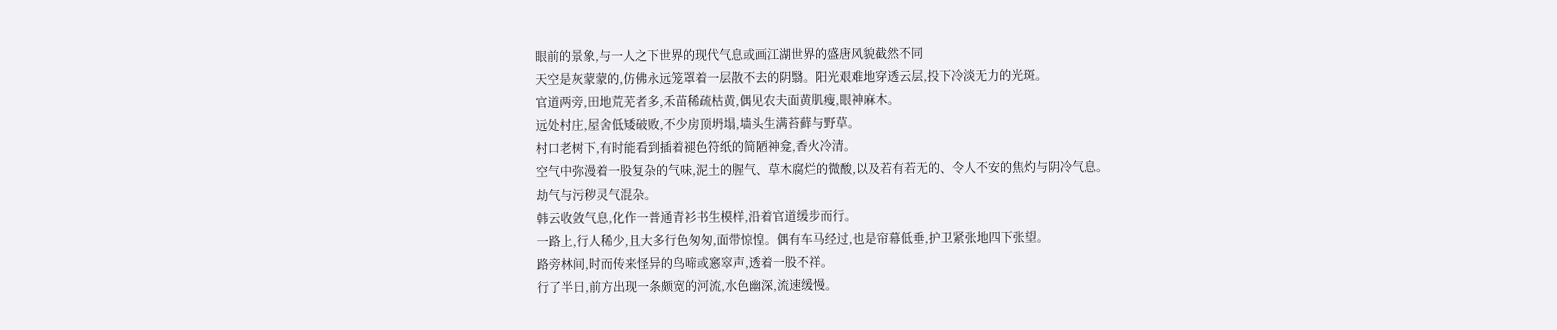眼前的景象,与一人之下世界的现代气息或画江湖世界的盛唐风貌截然不同
天空是灰蒙蒙的,仿佛永远笼罩着一层散不去的阴翳。阳光艰难地穿透云层,投下冷淡无力的光斑。
官道两旁,田地荒芜者多,禾苗稀疏枯黄,偶见农夫面黄肌瘦,眼神麻木。
远处村庄,屋舍低矮破败,不少房顶坍塌,墙头生满苔藓与野草。
村口老树下,有时能看到插着褪色符纸的简陋神龛,香火冷清。
空气中弥漫着一股复杂的气味,泥土的腥气、草木腐烂的微酸,以及若有若无的、令人不安的焦灼与阴冷气息。
劫气与污秽灵气混杂。
韩云收敛气息,化作一普通青衫书生模样,沿着官道缓步而行。
一路上,行人稀少,且大多行色匆匆,面带惊惶。偶有车马经过,也是帘幕低垂,护卫紧张地四下张望。
路旁林间,时而传来怪异的鸟啼或窸窣声,透着一股不祥。
行了半日,前方出现一条颇宽的河流,水色幽深,流速缓慢。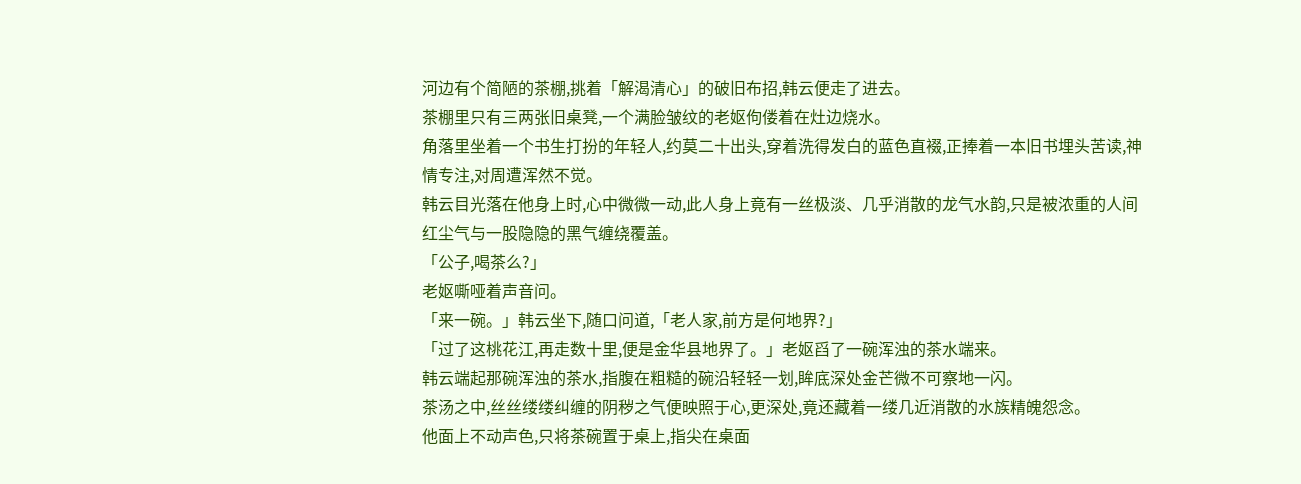河边有个简陋的茶棚,挑着「解渴清心」的破旧布招,韩云便走了进去。
茶棚里只有三两张旧桌凳,一个满脸皱纹的老妪佝偻着在灶边烧水。
角落里坐着一个书生打扮的年轻人,约莫二十出头,穿着洗得发白的蓝色直裰,正捧着一本旧书埋头苦读,神情专注,对周遭浑然不觉。
韩云目光落在他身上时,心中微微一动,此人身上竟有一丝极淡、几乎消散的龙气水韵,只是被浓重的人间红尘气与一股隐隐的黑气缠绕覆盖。
「公子,喝茶么?」
老妪嘶哑着声音问。
「来一碗。」韩云坐下,随口问道,「老人家,前方是何地界?」
「过了这桃花江,再走数十里,便是金华县地界了。」老妪舀了一碗浑浊的茶水端来。
韩云端起那碗浑浊的茶水,指腹在粗糙的碗沿轻轻一划,眸底深处金芒微不可察地一闪。
茶汤之中,丝丝缕缕纠缠的阴秽之气便映照于心,更深处,竟还藏着一缕几近消散的水族精魄怨念。
他面上不动声色,只将茶碗置于桌上,指尖在桌面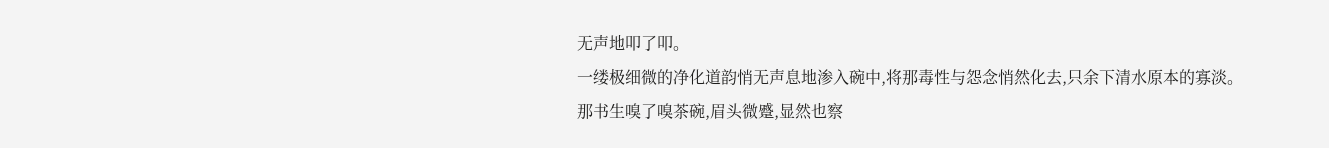无声地叩了叩。
一缕极细微的净化道韵悄无声息地渗入碗中,将那毒性与怨念悄然化去,只余下清水原本的寡淡。
那书生嗅了嗅茶碗,眉头微蹙,显然也察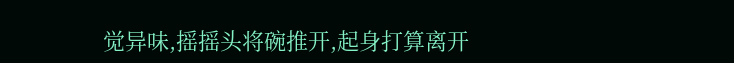觉异味,摇摇头将碗推开,起身打算离开